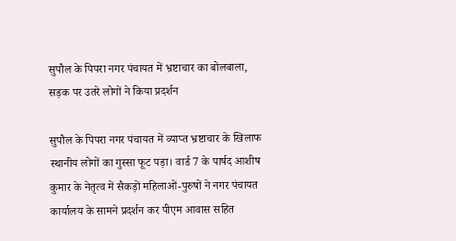सुपौल के पिपरा नगर पंचायत में भ्रष्टाचार का बोलबाला, सड़क पर उतरे लोगों ने किया प्रदर्शन

सुपौल के पिपरा नगर पंचायत में व्याप्त भ्रष्टाचार के खिलाफ स्थानीय लोगों का गुस्सा फूट पड़ा। वार्ड 7 के पार्षद आशीष कुमार के नेतृत्व में सैकड़ों महिलाओं-पुरुषों ने नगर पंचायत कार्यालय के सामने प्रदर्शन कर पीएम आवास सहित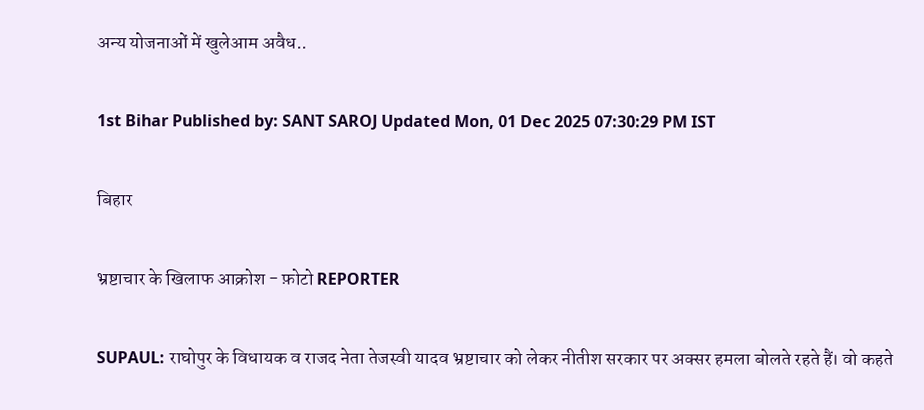अन्य योजनाओं में खुलेआम अवैध..

1st Bihar Published by: SANT SAROJ Updated Mon, 01 Dec 2025 07:30:29 PM IST

बिहार

भ्रष्टाचार के खिलाफ आक्रोश - फ़ोटो REPORTER

SUPAUL: राघोपुर के विधायक व राजद नेता तेजस्वी यादव भ्रष्टाचार को लेकर नीतीश सरकार पर अक्सर हमला बोलते रहते हैं। वो कहते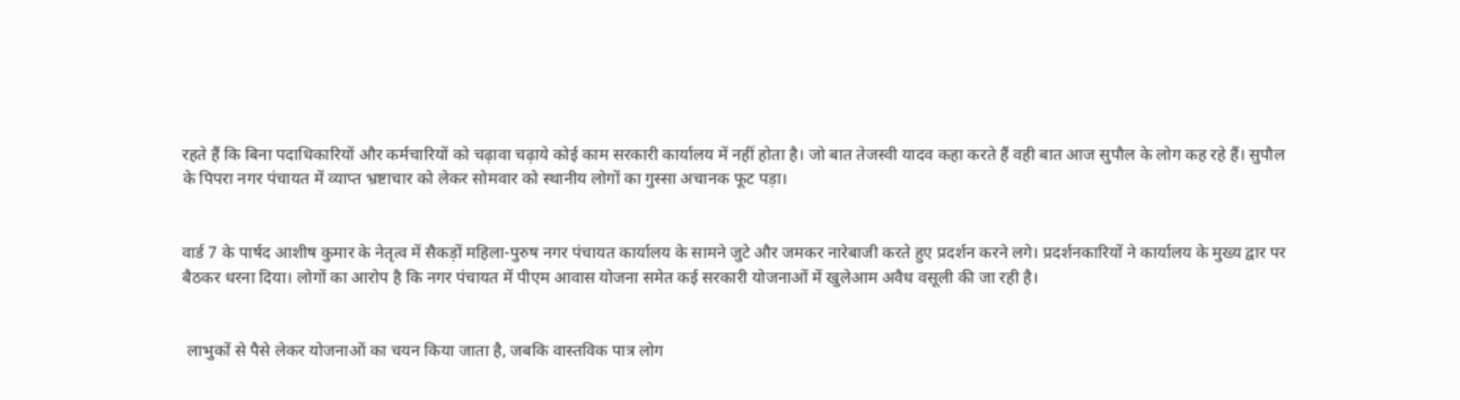रहते हैं कि बिना पदाधिकारियों और कर्मचारियों को चढ़ावा चढ़ाये कोई काम सरकारी कार्यालय में नहीं होता है। जो बात तेजस्वी यादव कहा करते हैं वही बात आज सुपौल के लोग कह रहे हैं। सुपौल के पिपरा नगर पंचायत में व्याप्त भ्रष्टाचार को लेकर सोमवार को स्थानीय लोगों का गुस्सा अचानक फूट पड़ा।


वार्ड 7 के पार्षद आशीष कुमार के नेतृत्व में सैकड़ों महिला-पुरुष नगर पंचायत कार्यालय के सामने जुटे और जमकर नारेबाजी करते हुए प्रदर्शन करने लगे। प्रदर्शनकारियों ने कार्यालय के मुख्य द्वार पर बैठकर धरना दिया। लोगों का आरोप है कि नगर पंचायत में पीएम आवास योजना समेत कई सरकारी योजनाओं में खुलेआम अवैध वसूली की जा रही है।


 लाभुकों से पैसे लेकर योजनाओं का चयन किया जाता है, जबकि वास्तविक पात्र लोग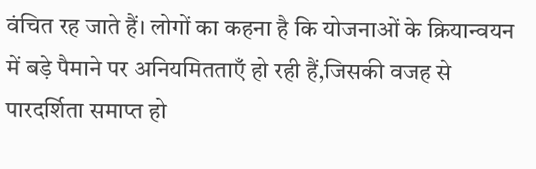वंचित रह जाते हैं। लोगों का कहना है कि योजनाओं के क्रियान्वयन में बड़े पैमाने पर अनियमितताएँ हो रही हैं,जिसकी वजह से पारदर्शिता समाप्त हो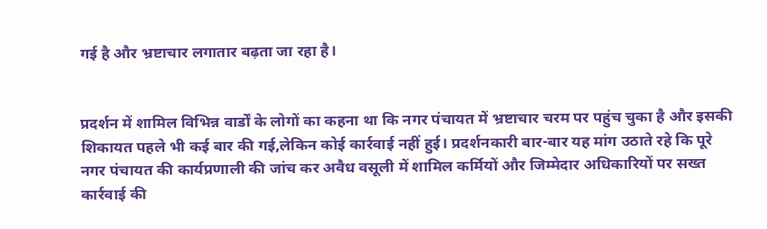गई है और भ्रष्टाचार लगातार बढ़ता जा रहा है।


प्रदर्शन में शामिल विभिन्न वार्डों के लोगों का कहना था कि नगर पंचायत में भ्रष्टाचार चरम पर पहुंच चुका है और इसकी शिकायत पहले भी कई बार की गई,लेकिन कोई कार्रवाई नहीं हुई। प्रदर्शनकारी बार-बार यह मांग उठाते रहे कि पूरे नगर पंचायत की कार्यप्रणाली की जांच कर अवैध वसूली में शामिल कर्मियों और जिम्मेदार अधिकारियों पर सख्त कार्रवाई की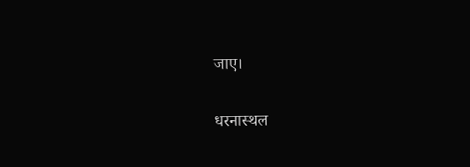जाए।


धरनास्थल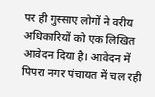पर ही गुस्साए लोगों ने वरीय अधिकारियों को एक लिखित आवेदन दिया है। आवेदन में पिपरा नगर पंचायत में चल रही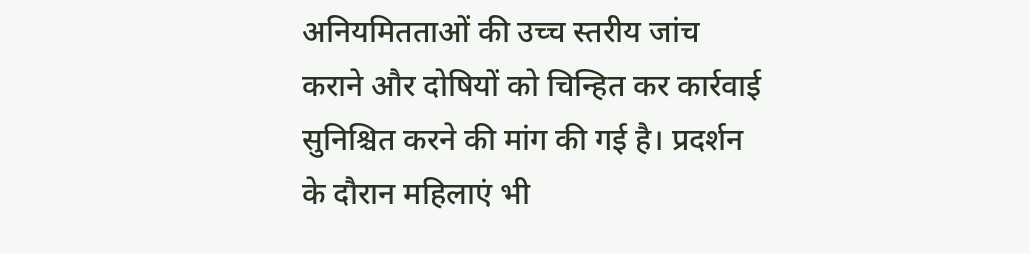अनियमितताओं की उच्च स्तरीय जांच कराने और दोषियों को चिन्हित कर कार्रवाई सुनिश्चित करने की मांग की गई है। प्रदर्शन के दौरान महिलाएं भी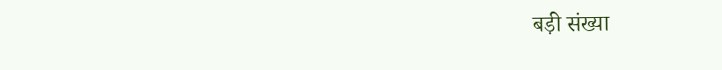बड़ी संख्या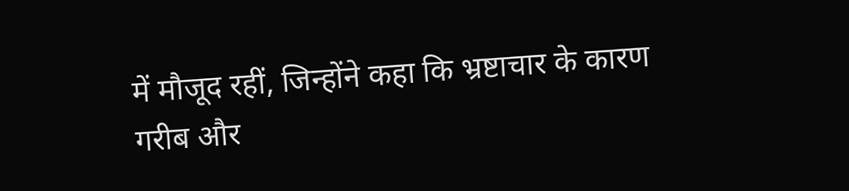में मौजूद रहीं, जिन्होंने कहा कि भ्रष्टाचार के कारण गरीब और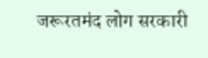जरूरतमंद लोग सरकारी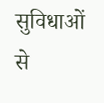सुविधाओं से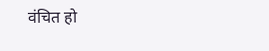वंचित हो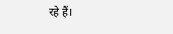रहे हैं।